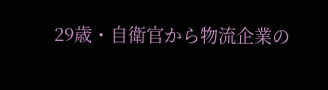29歳・自衛官から物流企業の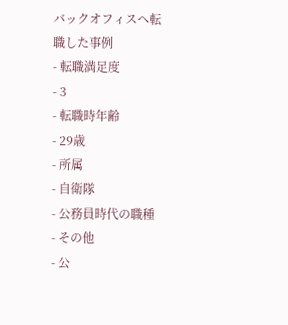バックオフィスへ転職した事例
- 転職満足度
- 3
- 転職時年齢
- 29歳
- 所属
- 自衛隊
- 公務員時代の職種
- その他
- 公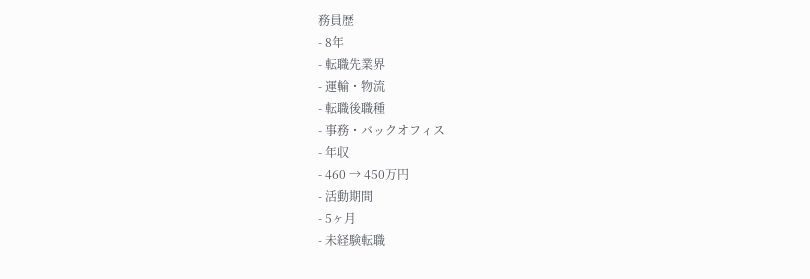務員歴
- 8年
- 転職先業界
- 運輸・物流
- 転職後職種
- 事務・バックオフィス
- 年収
- 460 → 450万円
- 活動期間
- 5ヶ月
- 未経験転職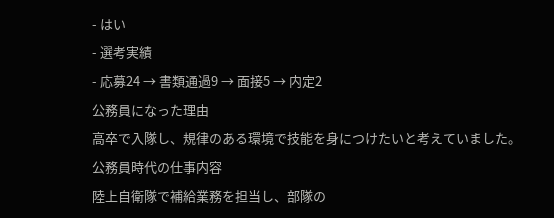- はい
- 選考実績
- 応募24 → 書類通過9 → 面接5 → 内定2
公務員になった理由
高卒で入隊し、規律のある環境で技能を身につけたいと考えていました。
公務員時代の仕事内容
陸上自衛隊で補給業務を担当し、部隊の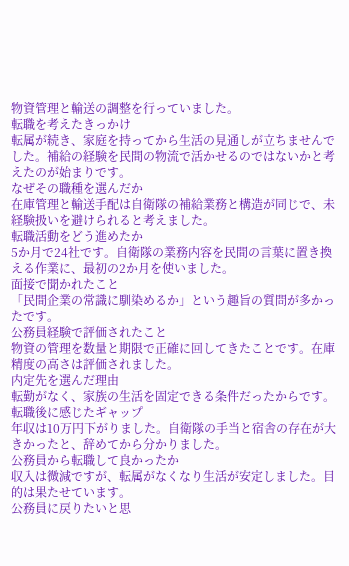物資管理と輸送の調整を行っていました。
転職を考えたきっかけ
転属が続き、家庭を持ってから生活の見通しが立ちませんでした。補給の経験を民間の物流で活かせるのではないかと考えたのが始まりです。
なぜその職種を選んだか
在庫管理と輸送手配は自衛隊の補給業務と構造が同じで、未経験扱いを避けられると考えました。
転職活動をどう進めたか
5か月で24社です。自衛隊の業務内容を民間の言葉に置き換える作業に、最初の2か月を使いました。
面接で聞かれたこと
「民間企業の常識に馴染めるか」という趣旨の質問が多かったです。
公務員経験で評価されたこと
物資の管理を数量と期限で正確に回してきたことです。在庫精度の高さは評価されました。
内定先を選んだ理由
転勤がなく、家族の生活を固定できる条件だったからです。
転職後に感じたギャップ
年収は10万円下がりました。自衛隊の手当と宿舎の存在が大きかったと、辞めてから分かりました。
公務員から転職して良かったか
収入は微減ですが、転属がなくなり生活が安定しました。目的は果たせています。
公務員に戻りたいと思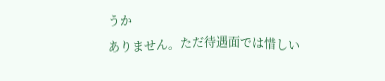うか
ありません。ただ待遇面では惜しい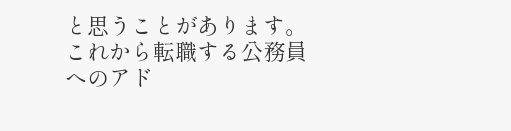と思うことがあります。
これから転職する公務員へのアド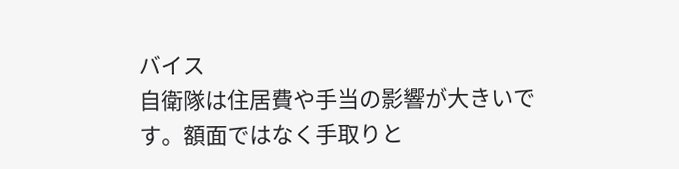バイス
自衛隊は住居費や手当の影響が大きいです。額面ではなく手取りと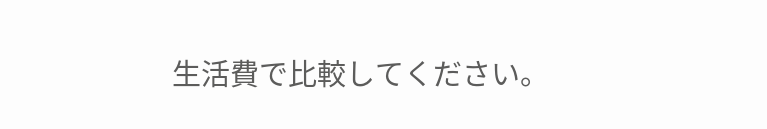生活費で比較してください。